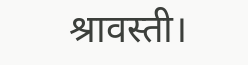श्रावस्ती।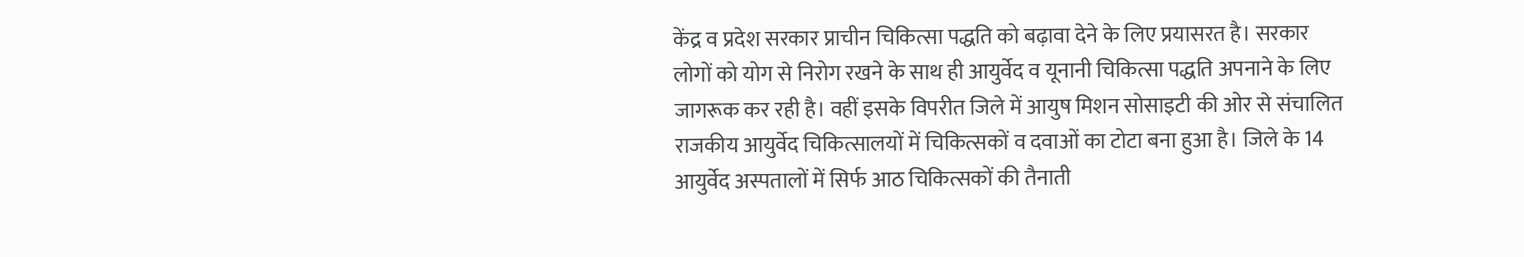केंद्र व प्रदेश सरकार प्राचीन चिकित्सा पद्धति को बढ़ावा देने के लिए प्रयासरत है। सरकार लोगों को योग से निरोग रखने के साथ ही आयुर्वेद व यूनानी चिकित्सा पद्धति अपनाने के लिए जागरूक कर रही है। वहीं इसके विपरीत जिले में आयुष मिशन सोसाइटी की ओर से संचालित राजकीय आयुर्वेद चिकित्सालयों में चिकित्सकों व दवाओं का टोटा बना हुआ है। जिले के 14 आयुर्वेद अस्पतालों में सिर्फ आठ चिकित्सकों की तैनाती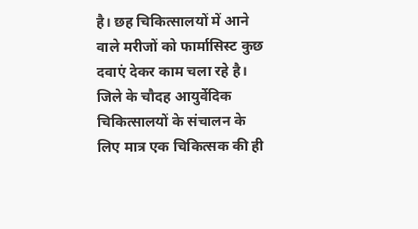है। छह चिकित्सालयों में आने वाले मरीजों को फार्मासिस्ट कुछ दवाएं देकर काम चला रहे है।
जिले के चौदह आयुर्वेदिक चिकित्सालयों के संचालन के लिए मात्र एक चिकित्सक की ही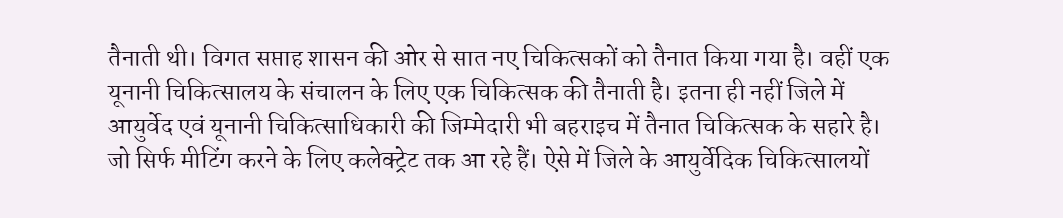तैनाती थी। विगत सप्ताह शासन की ओर से सात नए चिकित्सकों को तैनात किया गया है। वहीं एक यूनानी चिकित्सालय के संचालन के लिए एक चिकित्सक की तैनाती है। इतना ही नहीं जिले में आयुर्वेद एवं यूनानी चिकित्साधिकारी की जिम्मेदारी भी बहराइच में तैनात चिकित्सक के सहारे है। जो सिर्फ मीटिंग करने के लिए कलेक्ट्रेट तक आ रहे हैं। ऐसे में जिले के आयुर्वेदिक चिकित्सालयों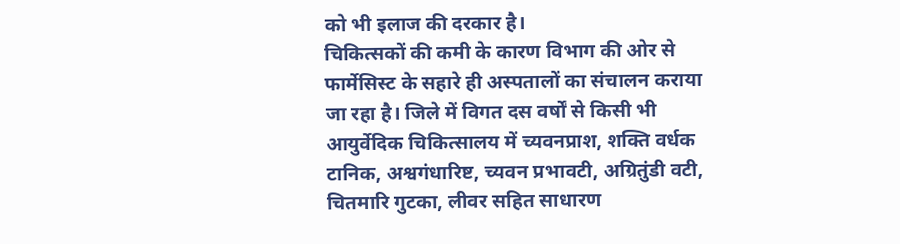को भी इलाज की दरकार है।
चिकित्सकों की कमी के कारण विभाग की ओर से फार्मेसिस्ट के सहारे ही अस्पतालों का संचालन कराया जा रहा है। जिले में विगत दस वर्षों से किसी भी आयुर्वेदिक चिकित्सालय में च्यवनप्राश, शक्ति वर्धक टानिक, अश्वगंधारिष्ट, च्यवन प्रभावटी, अग्रितुंडी वटी, चितमारि गुटका, लीवर सहित साधारण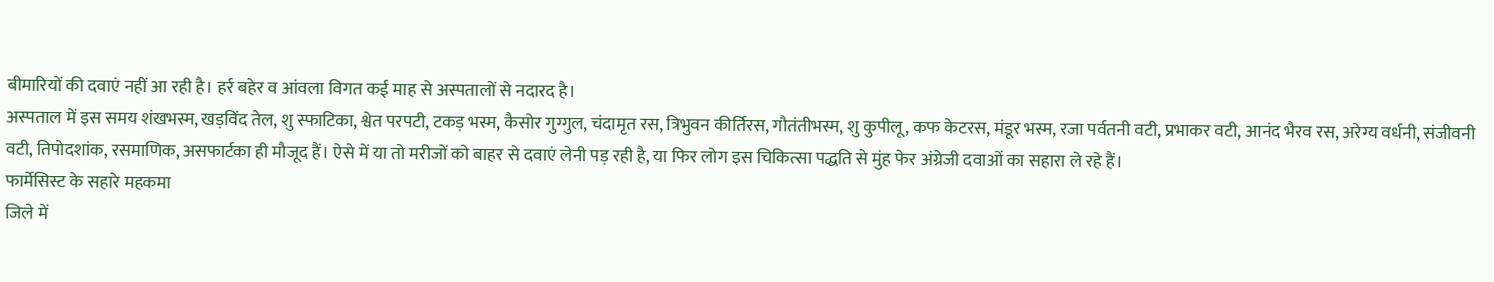बीमारियों की दवाएं नहीं आ रही है। हर्र बहेर व आंवला विगत कई माह से अस्पतालों से नदारद है।
अस्पताल में इस समय शंखभस्म, खड़विंद तेल, शु स्फाटिका, श्वेत परपटी, टकड़ भस्म, कैसोर गुग्गुल, चंदामृत रस, त्रिभुवन कीर्तिरस, गौतंतीभस्म, शु कुपीलू, कफ केटरस, मंडूर भस्म, रजा पर्वतनी वटी, प्रभाकर वटी, आनंद भैरव रस, अरेग्य वर्धनी, संजीवनी वटी, तिपोदशांक, रसमाणिक, असफार्टका ही मौजूद हैं। ऐसे में या तो मरीजों को बाहर से दवाएं लेनी पड़ रही है, या फिर लोग इस चिकित्सा पद्धति से मुंह फेर अंग्रेजी दवाओं का सहारा ले रहे हैं।
फार्मेसिस्ट के सहारे महकमा
जिले में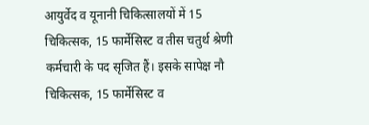आयुर्वेद व यूनानी चिकित्सालयों में 15 चिकित्सक, 15 फार्मेसिस्ट व तीस चतुर्थ श्रेणी कर्मचारी के पद सृजित हैं। इसके सापेक्ष नौ चिकित्सक, 15 फार्मेसिस्ट व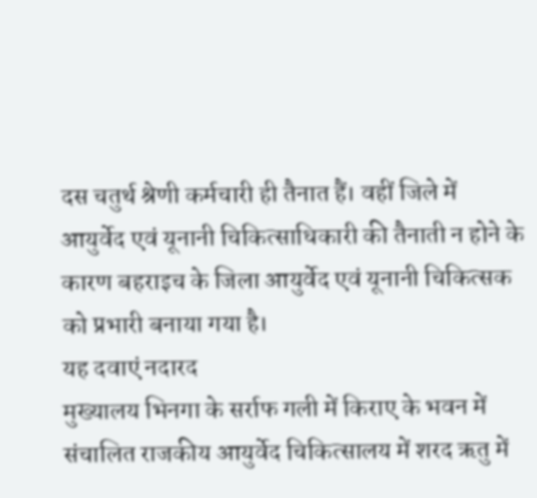दस चतुर्थ श्रेणी कर्मचारी ही तैनात हैं। वहीं जिले में आयुर्वेद एवं यूनानी चिकित्साधिकारी की तैनाती न होने के कारण बहराइच के जिला आयुर्वेद एवं यूनानी चिकित्सक को प्रभारी बनाया गया है।
यह दवाएं नदारद
मुख्यालय भिनगा के सर्राफ गली में किराए के भवन में संचालित राजकीय आयुर्वेद चिकित्सालय में शरद ऋतु में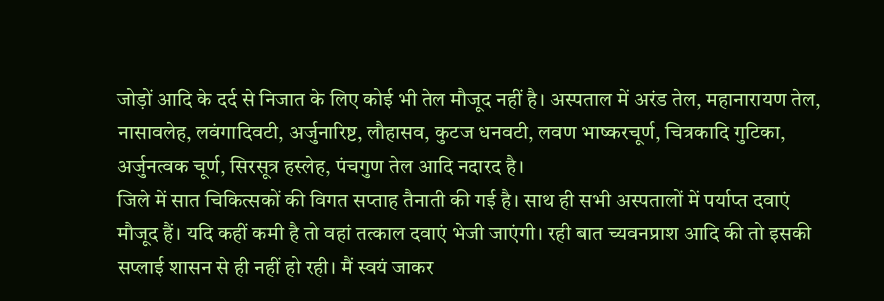जोड़ों आदि के दर्द से निजात के लिए कोई भी तेल मौजूद नहीं है। अस्पताल में अरंड तेल, महानारायण तेल, नासावलेह, लवंगादिवटी, अर्जुनारिष्ट, लौहासव, कुटज धनवटी, लवण भाष्करचूर्ण, चित्रकादि गुटिका, अर्जुनत्वक चूर्ण, सिरसूत्र हस्लेह, पंचगुण तेल आदि नदारद है।
जिले में सात चिकित्सकों की विगत सप्ताह तैनाती की गई है। साथ ही सभी अस्पतालों में पर्याप्त दवाएं मौजूद हैं। यदि कहीं कमी है तो वहां तत्काल दवाएं भेजी जाएंगी। रही बात च्यवनप्राश आदि की तो इसकी सप्लाई शासन से ही नहीं हो रही। मैं स्वयं जाकर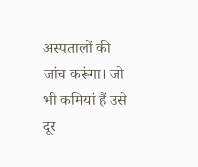अस्पतालों की जांच करूंगा। जो भी कमियां हैं उसे दूर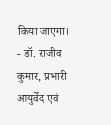किया जाएगा। - डॉ. राजीव कुमार, प्रभारी आयुर्वेद एवं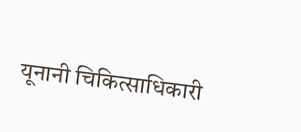यूनानी चिकित्साधिकारी